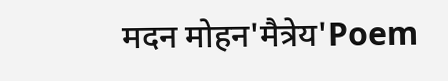मदन मोहन'मैत्रेय'Poem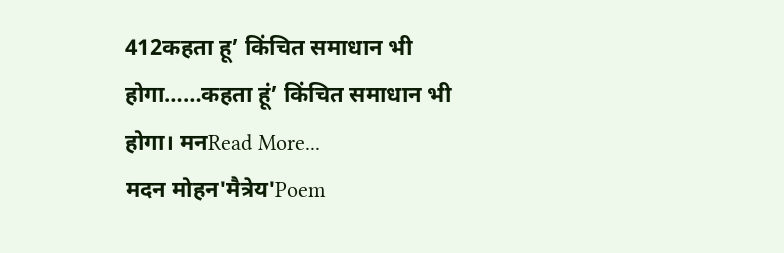412कहता हू’ किंचित समाधान भी होगा……कहता हूं’ किंचित समाधान भी होगा। मनRead More...
मदन मोहन'मैत्रेय'Poem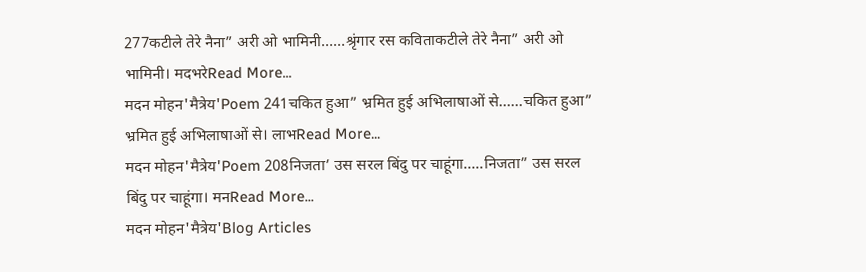277कटीले तेरे नैना” अरी ओ भामिनी……श्रृंगार रस कविताकटीले तेरे नैना” अरी ओ भामिनी। मदभरेRead More...
मदन मोहन'मैत्रेय'Poem 241चकित हुआ” भ्रमित हुई अभिलाषाओं से……चकित हुआ” भ्रमित हुई अभिलाषाओं से। लाभRead More...
मदन मोहन'मैत्रेय'Poem 208निजता’ उस सरल बिंदु पर चाहूंगा…..निजता” उस सरल बिंदु पर चाहूंगा। मनRead More...
मदन मोहन'मैत्रेय'Blog Articles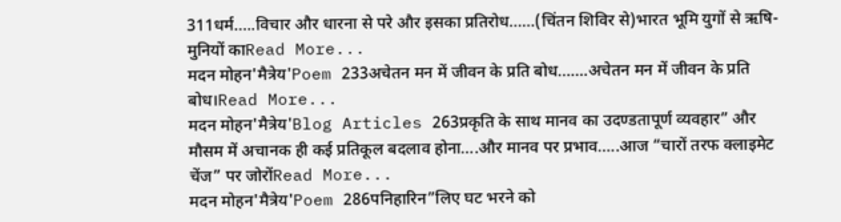311धर्म…..विचार और धारना से परे और इसका प्रतिरोध……(चिंतन शिविर से)भारत भूमि युगों से ऋषि- मुनियों काRead More...
मदन मोहन'मैत्रेय'Poem 233अचेतन मन में जीवन के प्रति बोध…….अचेतन मन में जीवन के प्रति बोध।Read More...
मदन मोहन'मैत्रेय'Blog Articles 263प्रकृति के साथ मानव का उदण्डतापूर्ण व्यवहार” और मौसम में अचानक ही कई प्रतिकूल बदलाव होना….और मानव पर प्रभाव…..आज “चारों तरफ क्लाइमेट चेंज” पर जोरोंRead More...
मदन मोहन'मैत्रेय'Poem 286पनिहारिन”लिए घट भरने को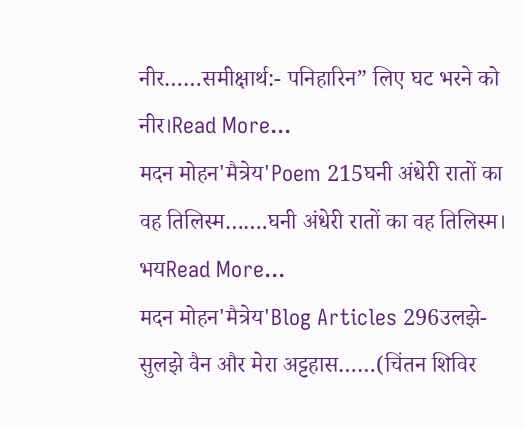नीर……समीक्षार्थ:- पनिहारिन” लिए घट भरने को नीर।Read More...
मदन मोहन'मैत्रेय'Poem 215घनी अंधेरी रातों का वह तिलिस्म…….घनी अंधेरी रातों का वह तिलिस्म। भयRead More...
मदन मोहन'मैत्रेय'Blog Articles 296उलझे-सुलझे वैन और मेरा अट्टहास……(चिंतन शिविर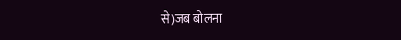से)जब बोलना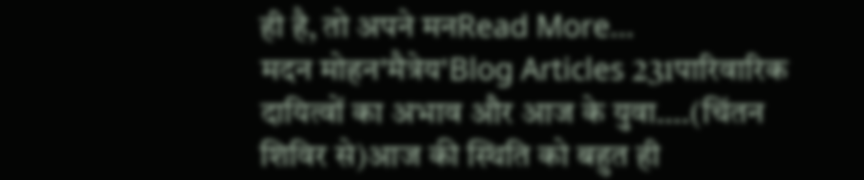ही है, तो अपने मनRead More...
मदन मोहन'मैत्रेय'Blog Articles 231पारिवारिक दायित्वों का अभाव और आज के युवा….(चिंतन शिविर से)आज की स्थिति को बहुत ही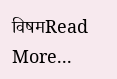विषमRead More...